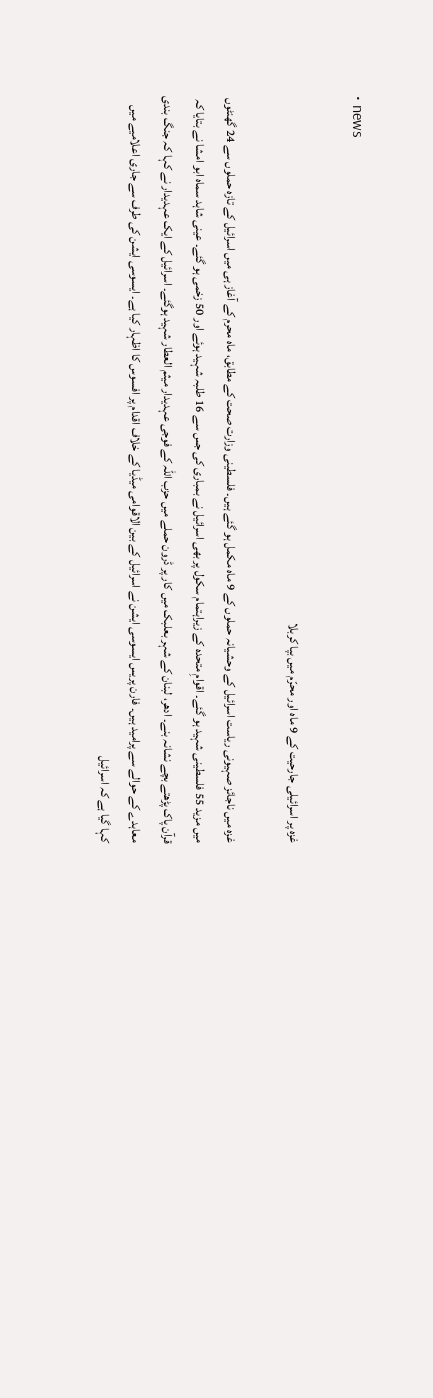• news

غزہ پر اسرائیلی جارحیت کے 9 ماہ اور محرّم میں بپا کربلا

غزہ میں ناجائز صہیونی ریاست اسرائیل کے وحشیانہ حملوں کے 9 ماہ مکمل ہو گئے ہیں۔ فلسطینی وزارت صحت کے مطابق، ماہ محرم کے آغاز ہی میں اسرائیل کے تازہ حملوں سے 24 گھنٹوں میں مزید 55 فلسطینی شہید ہو گئے۔ اقوامِ متحدہ کے زیراہتمام سکول پر بھی اسرائیل نے بمباری کی جس سے 16 طلبہ شہید ہوئے اور 50 زخمی ہو گئے۔ عینی شاہد سماہ ابو امشا نے بتایا کہ قرآن پاک پڑھتے بچے نشانہ بنے۔ ادھر، لبنان کے شہر بعلبک میں کار پر ڈرون حملے میں حزب اللہ کے فوجی عہدیدار میثم العطار شہید ہوگئے۔ اسرائیل کے ایک عہدیدار نے کہا کہ جنگ بندی معاہدے کے حوالے سے پرامید ہیں۔ فارن پریس ایسوسی ایشن نے اسرائیل کے بین الاقوامی میڈیا کے خلاف اقدام پر افسوس کا اظہار کیا ہے۔ ایسوسی ایشن کی طرف سے جاری اعلامیے میں کہا گیا ہے کہ اسرائیل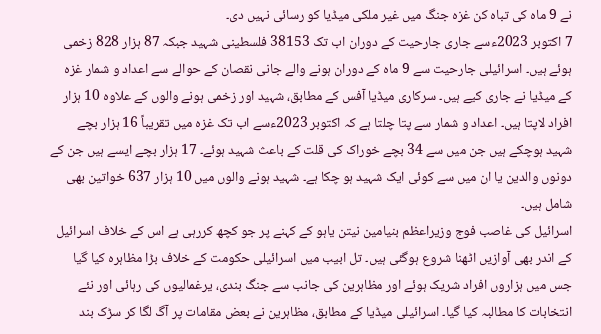نے 9 ماہ کی تباہ کن غزہ جنگ میں غیر ملکی میڈیا کو رسائی نہیں دی۔
7 اکتوبر 2023ءسے جاری جارحیت کے دوران اب تک 38153 فلسطینی شہید جبکہ 87 ہزار 828 زخمی ہوئے ہیں۔ اسرائیلی جارحیت سے 9 ماہ کے دوران ہونے والے جانی نقصان کے حوالے سے اعداد و شمار غزہ کے میڈیا نے جاری کیے ہیں۔ سرکاری میڈیا آفس کے مطابق، شہید اور زخمی ہونے والوں کے علاوہ 10 ہزار افراد لاپتا ہیں۔ اعداد و شمار سے پتا چلتا ہے کہ اکتوبر 2023ءسے اب تک غزہ میں تقریباً 16 ہزار بچے شہید ہوچکے ہیں جن میں سے 34 بچے خوراک کی قلت کے باعث شہید ہوئے۔ 17 ہزار بچے ایسے ہیں جن کے دونوں والدین یا ان میں سے کوئی ایک شہید ہو چکا ہے۔ شہید ہونے والوں میں 10 ہزار 637 خواتین بھی شامل ہیں۔
اسرائیل کی غاصب فوج وزیراعظم بنیامین نیتن یاہو کے کہنے پر جو کچھ کررہی ہے اس کے خلاف اسرائیل کے اندر بھی آوازیں اٹھنا شروع ہوگئی ہیں۔ تل ابیب میں اسرائیلی حکومت کے خلاف بڑا مظاہرہ کیا گیا جس میں ہزاروں افراد شریک ہوئے اور مظاہرین کی جانب سے جنگ بندی، یرغمالیوں کی رہائی اور نئے انتخابات کا مطالبہ کیا گیا۔ اسرائیلی میڈیا کے مطابق، مظاہرین نے بعض مقامات پر آگ لگا کر سڑک بند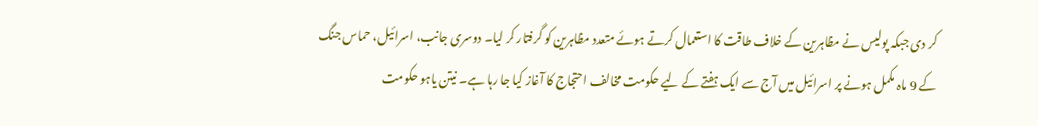کر دی جبکہ پولیس نے مظاہرین کے خلاف طاقت کا استعمال کرتے ہوئے متعدد مظاہرین کو گرفتار کر لیا۔ دوسری جانب، اسرائیل، حماس جنگ کے 9 ماہ مکمل ہونے پر اسرائیل میں آج سے ایک ہفتے کے لیے حکومت مخالف احتجاج کا آغاز کیا جا رہا ہے۔ نیتن یاہو حکومت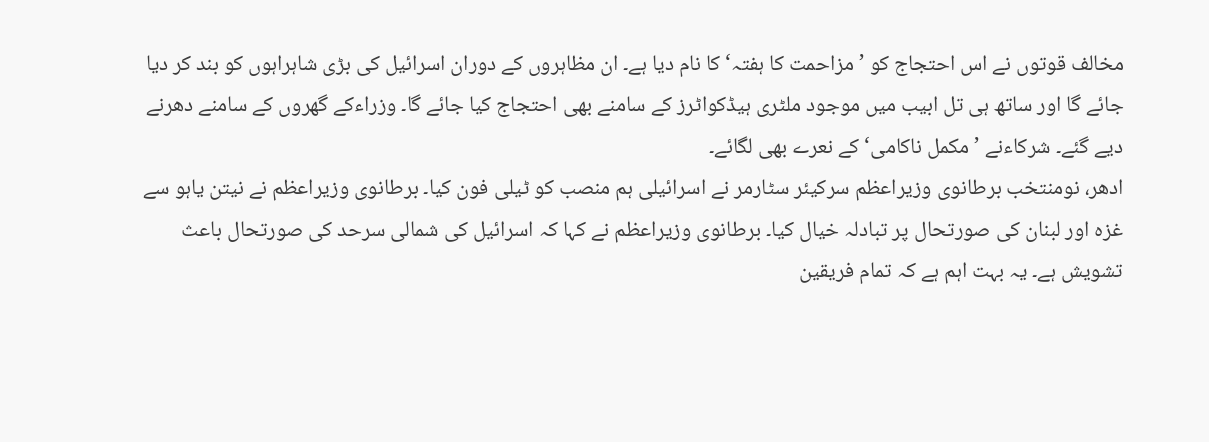مخالف قوتوں نے اس احتجاج کو ’مزاحمت کا ہفتہ‘ کا نام دیا ہے۔ ان مظاہروں کے دوران اسرائیل کی بڑی شاہراہوں کو بند کر دیا جائے گا اور ساتھ ہی تل ابیب میں موجود ملٹری ہیڈکواٹرز کے سامنے بھی احتجاج کیا جائے گا۔ وزراءکے گھروں کے سامنے دھرنے دیے گئے۔ شرکاءنے ’مکمل ناکامی‘ کے نعرے بھی لگائے۔
ادھر، نومنتخب برطانوی وزیراعظم سرکیئر سٹارمر نے اسرائیلی ہم منصب کو ٹیلی فون کیا۔ برطانوی وزیراعظم نے نیتن یاہو سے غزہ اور لبنان کی صورتحال پر تبادلہ خیال کیا۔ برطانوی وزیراعظم نے کہا کہ اسرائیل کی شمالی سرحد کی صورتحال باعث تشویش ہے۔ یہ بہت اہم ہے کہ تمام فریقین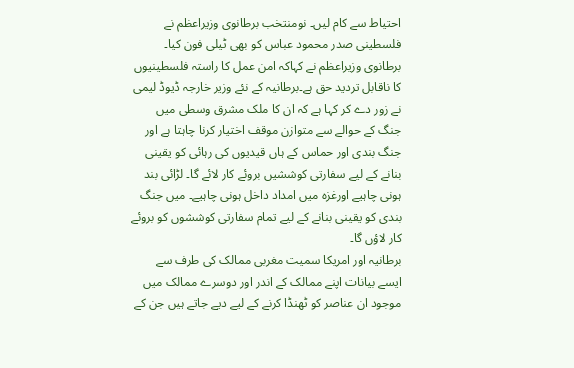احتیاط سے کام لیں۔ نومنتخب برطانوی وزیراعظم نے فلسطینی صدر محمود عباس کو بھی ٹیلی فون کیا۔ برطانوی وزیراعظم نے کہاکہ امن عمل کا راستہ فلسطینیوں کا ناقابل تردید حق ہے۔برطانیہ کے نئے وزیر خارجہ ڈیوڈ لیمی نے زور دے کر کہا ہے کہ ان کا ملک مشرق وسطی میں جنگ کے حوالے سے متوازن موقف اختیار کرنا چاہتا ہے اور جنگ بندی اور حماس کے ہاں قیدیوں کی رہائی کو یقینی بنانے کے لیے سفارتی کوششیں بروئے کار لائے گا۔ لڑائی بند ہونی چاہیے اورغزہ میں امداد داخل ہونی چاہیے۔ میں جنگ بندی کو یقینی بنانے کے لیے تمام سفارتی کوششوں کو بروئے کار لاؤں گا۔
برطانیہ اور امریکا سمیت مغربی ممالک کی طرف سے ایسے بیانات اپنے ممالک کے اندر اور دوسرے ممالک میں موجود ان عناصر کو ٹھنڈا کرنے کے لیے دیے جاتے ہیں جن کے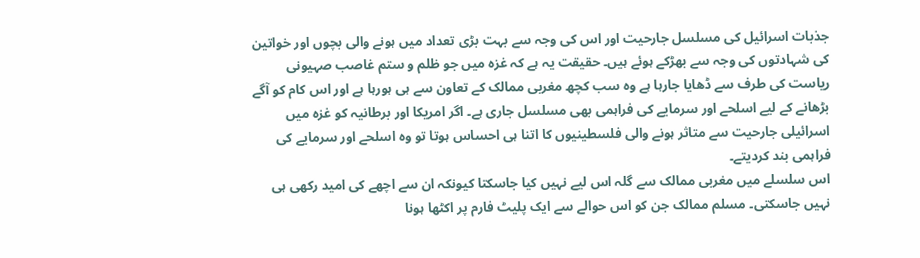جذبات اسرائیل کی مسلسل جارحیت اور اس کی وجہ سے بہت بڑی تعداد میں ہونے والی بچوں اور خواتین کی شہادتوں کی وجہ سے بھڑکے ہوئے ہیں۔ حقیقت یہ ہے کہ غزہ میں جو ظلم و ستم غاصب صہیونی ریاست کی طرف سے ڈھایا جارہا ہے وہ سب کچھ مغربی ممالک کے تعاون سے ہی ہورہا ہے اور اس کام کو آگے بڑھانے کے لیے اسلحے اور سرمایے کی فراہمی بھی مسلسل جاری ہے۔ اگر امریکا اور برطانیہ کو غزہ میں اسرائیلی جارحیت سے متاثر ہونے والی فلسطینیوں کا اتنا ہی احساس ہوتا تو وہ اسلحے اور سرمایے کی فراہمی بند کردیتے۔
اس سلسلے میں مغربی ممالک سے گلہ اس لیے نہیں کیا جاسکتا کیونکہ ان سے اچھے کی امید رکھی ہی نہیں جاسکتی۔ مسلم ممالک جن کو اس حوالے سے ایک پلیٹ فارم پر اکٹھا ہونا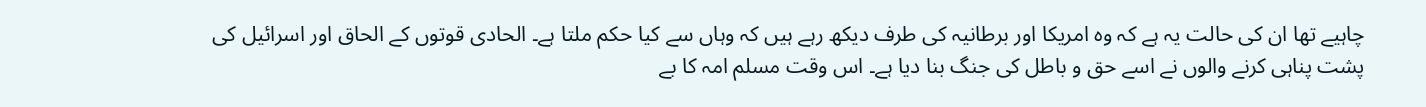چاہیے تھا ان کی حالت یہ ہے کہ وہ امریکا اور برطانیہ کی طرف دیکھ رہے ہیں کہ وہاں سے کیا حکم ملتا ہے۔ الحادی قوتوں کے الحاق اور اسرائیل کی پشت پناہی کرنے والوں نے اسے حق و باطل کی جنگ بنا دیا ہے۔ اس وقت مسلم امہ کا بے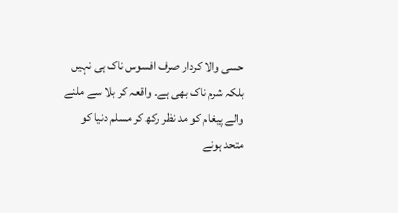حسی والا کردار صرف افسوس ناک ہی نہیں بلکہ شرم ناک بھی ہے۔ واقعہ کر بلا سے ملنے والے پیغام کو مد نظر رکھ کر مسلم دنیا کو متحد ہونے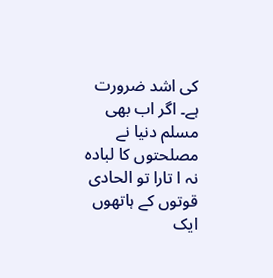کی اشد ضرورت ہے۔ اگر اب بھی مسلم دنیا نے مصلحتوں کا لبادہ نہ ا تارا تو الحادی قوتوں کے ہاتھوں ایک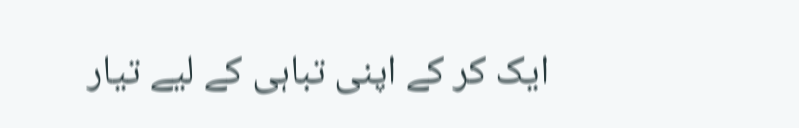ایک کر کے اپنی تباہی کے لیے تیار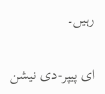رہیں۔

ای پیپر-دی نیشن